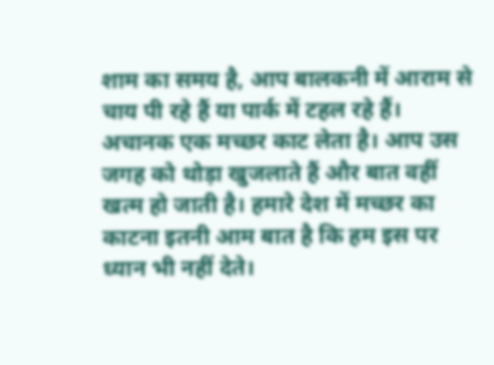शाम का समय है, आप बालकनी में आराम से चाय पी रहे हैं या पार्क में टहल रहे हैं। अचानक एक मच्छर काट लेता है। आप उस जगह को थोड़ा खुजलाते हैं और बात वहीं खत्म हो जाती है। हमारे देश में मच्छर का काटना इतनी आम बात है कि हम इस पर ध्यान भी नहीं देते।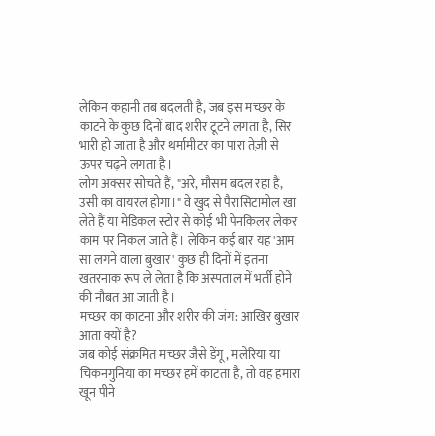लेकिन कहानी तब बदलती है, जब इस मच्छर के काटने के कुछ दिनों बाद शरीर टूटने लगता है, सिर भारी हो जाता है और थर्मामीटर का पारा तेज़ी से ऊपर चढ़ने लगता है।
लोग अक्सर सोचते हैं, "अरे, मौसम बदल रहा है, उसी का वायरल होगा।" वे खुद से पैरासिटामोल खा लेते हैं या मेडिकल स्टोर से कोई भी पेनकिलर लेकर काम पर निकल जाते हैं। लेकिन कई बार यह 'आम सा लगने वाला बुखार' कुछ ही दिनों में इतना खतरनाक रूप ले लेता है कि अस्पताल में भर्ती होने की नौबत आ जाती है।
मच्छर का काटना और शरीर की जंग: आखिर बुखार आता क्यों है?
जब कोई संक्रमित मच्छर जैसे डेंगू, मलेरिया या चिकनगुनिया का मच्छर हमें काटता है, तो वह हमारा खून पीने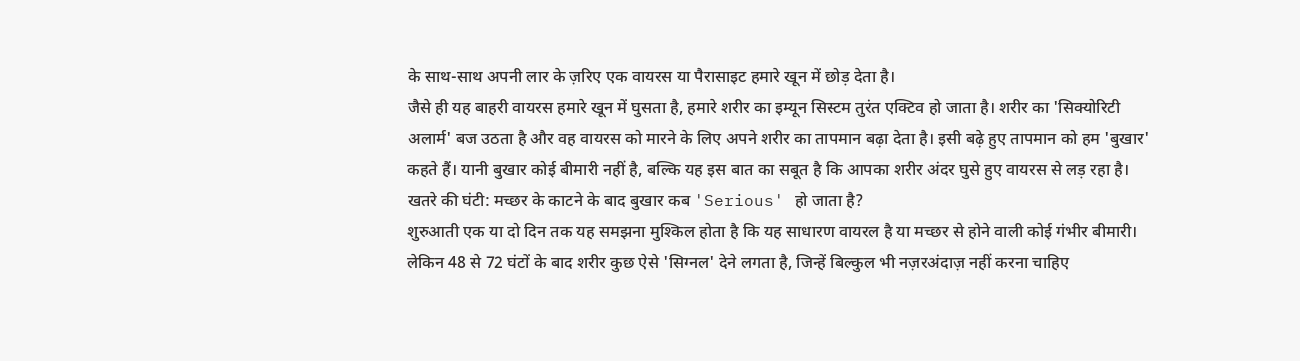के साथ-साथ अपनी लार के ज़रिए एक वायरस या पैरासाइट हमारे खून में छोड़ देता है।
जैसे ही यह बाहरी वायरस हमारे खून में घुसता है, हमारे शरीर का इम्यून सिस्टम तुरंत एक्टिव हो जाता है। शरीर का 'सिक्योरिटी अलार्म' बज उठता है और वह वायरस को मारने के लिए अपने शरीर का तापमान बढ़ा देता है। इसी बढ़े हुए तापमान को हम 'बुखार' कहते हैं। यानी बुखार कोई बीमारी नहीं है, बल्कि यह इस बात का सबूत है कि आपका शरीर अंदर घुसे हुए वायरस से लड़ रहा है।
खतरे की घंटी: मच्छर के काटने के बाद बुखार कब 'Serious' हो जाता है?
शुरुआती एक या दो दिन तक यह समझना मुश्किल होता है कि यह साधारण वायरल है या मच्छर से होने वाली कोई गंभीर बीमारी। लेकिन 48 से 72 घंटों के बाद शरीर कुछ ऐसे 'सिग्नल' देने लगता है, जिन्हें बिल्कुल भी नज़रअंदाज़ नहीं करना चाहिए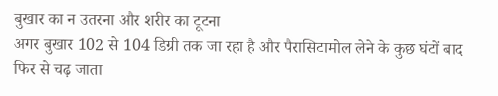बुखार का न उतरना और शरीर का टूटना
अगर बुखार 102 से 104 डिग्री तक जा रहा है और पैरासिटामोल लेने के कुछ घंटों बाद फिर से चढ़ जाता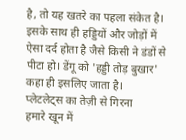है, तो यह खतरे का पहला संकेत है। इसके साथ ही हड्डियों और जोड़ों में ऐसा दर्द होता है जैसे किसी ने डंडों से पीटा हो। डेंगू को 'हड्डी तोड़ बुखार' कहा ही इसलिए जाता है।
प्लेटलेट्स का तेज़ी से गिरना
हमारे खून में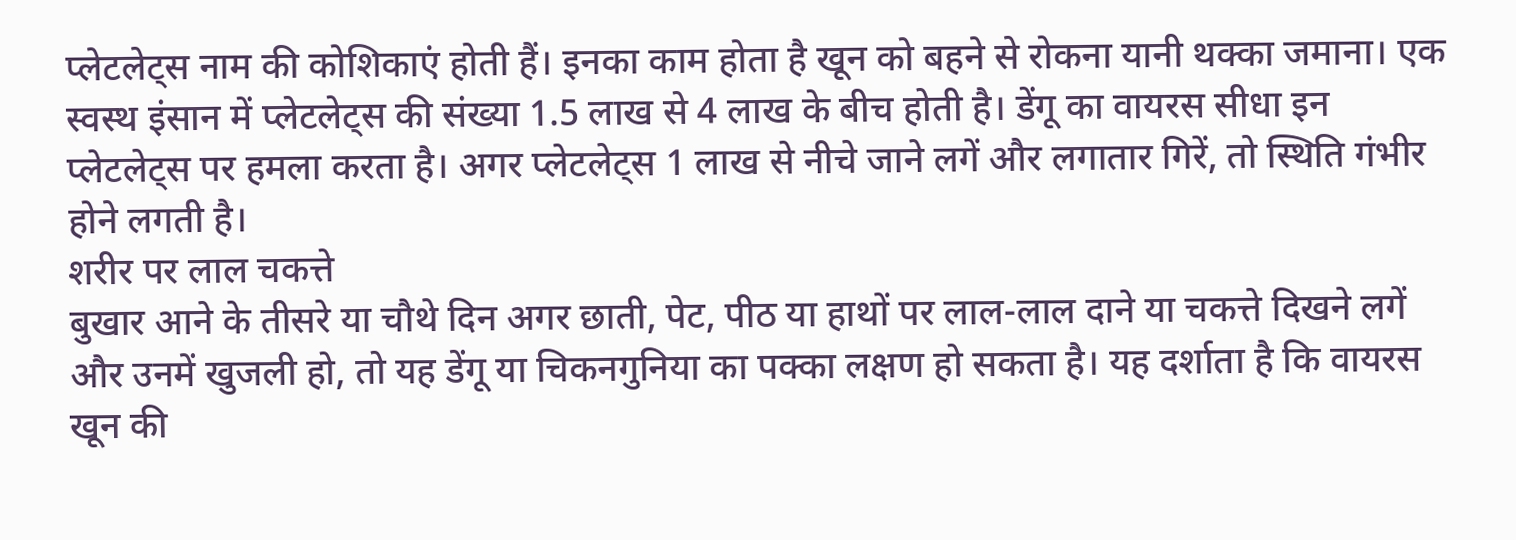प्लेटलेट्स नाम की कोशिकाएं होती हैं। इनका काम होता है खून को बहने से रोकना यानी थक्का जमाना। एक स्वस्थ इंसान में प्लेटलेट्स की संख्या 1.5 लाख से 4 लाख के बीच होती है। डेंगू का वायरस सीधा इन प्लेटलेट्स पर हमला करता है। अगर प्लेटलेट्स 1 लाख से नीचे जाने लगें और लगातार गिरें, तो स्थिति गंभीर होने लगती है।
शरीर पर लाल चकत्ते
बुखार आने के तीसरे या चौथे दिन अगर छाती, पेट, पीठ या हाथों पर लाल-लाल दाने या चकत्ते दिखने लगें और उनमें खुजली हो, तो यह डेंगू या चिकनगुनिया का पक्का लक्षण हो सकता है। यह दर्शाता है कि वायरस खून की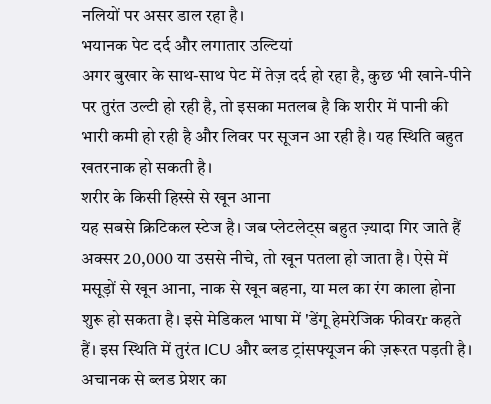नलियों पर असर डाल रहा है।
भयानक पेट दर्द और लगातार उल्टियां
अगर बुखार के साथ-साथ पेट में तेज़ दर्द हो रहा है, कुछ भी खाने-पीने पर तुरंत उल्टी हो रही है, तो इसका मतलब है कि शरीर में पानी की भारी कमी हो रही है और लिवर पर सूजन आ रही है। यह स्थिति बहुत खतरनाक हो सकती है।
शरीर के किसी हिस्से से खून आना
यह सबसे क्रिटिकल स्टेज है। जब प्लेटलेट्स बहुत ज़्यादा गिर जाते हैं अक्सर 20,000 या उससे नीचे, तो खून पतला हो जाता है। ऐसे में मसूड़ों से खून आना, नाक से खून बहना, या मल का रंग काला होना शुरू हो सकता है। इसे मेडिकल भाषा में 'डेंगू हेमरेजिक फीवरr कहते हैं। इस स्थिति में तुरंत ICU और ब्लड ट्रांसफ्यूजन की ज़रूरत पड़ती है।
अचानक से ब्लड प्रेशर का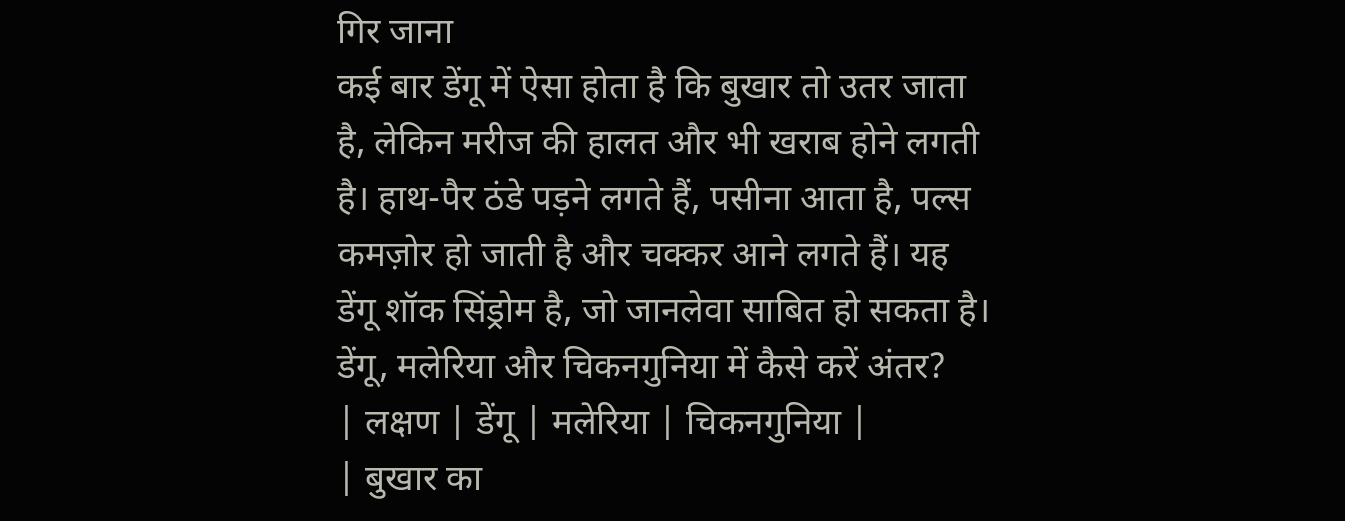गिर जाना
कई बार डेंगू में ऐसा होता है कि बुखार तो उतर जाता है, लेकिन मरीज की हालत और भी खराब होने लगती है। हाथ-पैर ठंडे पड़ने लगते हैं, पसीना आता है, पल्स कमज़ोर हो जाती है और चक्कर आने लगते हैं। यह डेंगू शॉक सिंड्रोम है, जो जानलेवा साबित हो सकता है।
डेंगू, मलेरिया और चिकनगुनिया में कैसे करें अंतर?
| लक्षण | डेंगू | मलेरिया | चिकनगुनिया |
| बुखार का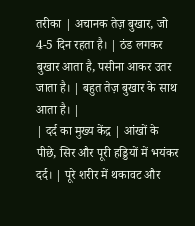तरीका | अचानक तेज़ बुखार, जो 4-5 दिन रहता है। | ठंड लगकर बुखार आता है, पसीना आकर उतर जाता है। | बहुत तेज़ बुखार के साथ आता है। |
| दर्द का मुख्य केंद्र | आंखों के पीछे, सिर और पूरी हड्डियों में भयंकर दर्द। | पूरे शरीर में थकावट और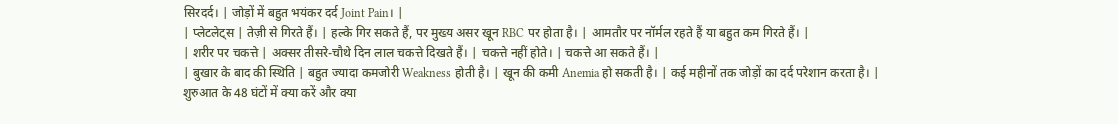सिरदर्द। | जोड़ों में बहुत भयंकर दर्द Joint Pain। |
| प्लेटलेट्स | तेज़ी से गिरते हैं। | हल्के गिर सकते हैं, पर मुख्य असर खून RBC पर होता है। | आमतौर पर नॉर्मल रहते हैं या बहुत कम गिरते हैं। |
| शरीर पर चकत्ते | अक्सर तीसरे-चौथे दिन लाल चकत्ते दिखते हैं। | चकत्ते नहीं होते। | चकत्ते आ सकते हैं। |
| बुखार के बाद की स्थिति | बहुत ज्यादा कमजोरी Weakness होती है। | खून की कमी Anemia हो सकती है। | कई महीनों तक जोड़ों का दर्द परेशान करता है। |
शुरुआत के 48 घंटों में क्या करें और क्या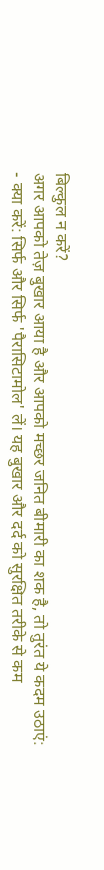बिल्कुल न करें?
अगर आपको तेज़ बुखार आया है और आपको मच्छर जनित बीमारी का शक है, तो तुरंत ये कदम उठाएं:
- क्या करें: सिर्फ और सिर्फ 'पैरासिटामोल' लें। यह बुखार और दर्द को सुरक्षित तरीके से कम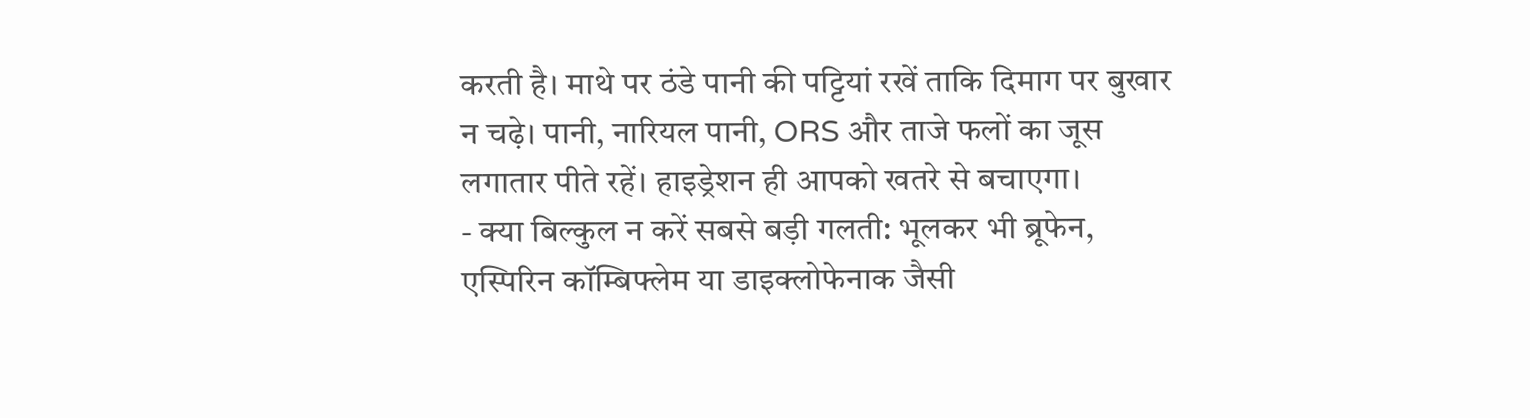करती है। माथे पर ठंडे पानी की पट्टियां रखें ताकि दिमाग पर बुखार न चढ़े। पानी, नारियल पानी, ORS और ताजे फलों का जूस लगातार पीते रहें। हाइड्रेशन ही आपको खतरे से बचाएगा।
- क्या बिल्कुल न करें सबसे बड़ी गलती: भूलकर भी ब्रूफेन, एस्पिरिन कॉम्बिफ्लेम या डाइक्लोफेनाक जैसी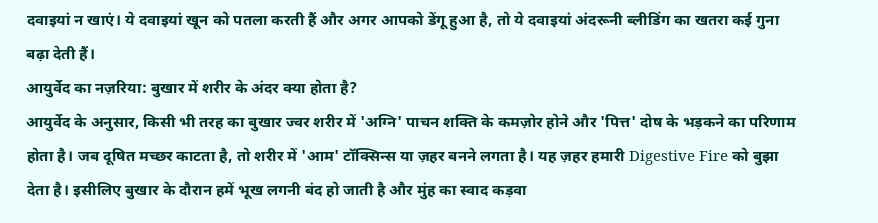दवाइयां न खाएं। ये दवाइयां खून को पतला करती हैं और अगर आपको डेंगू हुआ है, तो ये दवाइयां अंदरूनी ब्लीडिंग का खतरा कई गुना बढ़ा देती हैं।
आयुर्वेद का नज़रिया: बुखार में शरीर के अंदर क्या होता है?
आयुर्वेद के अनुसार, किसी भी तरह का बुखार ज्वर शरीर में 'अग्नि' पाचन शक्ति के कमज़ोर होने और 'पित्त' दोष के भड़कने का परिणाम होता है। जब दूषित मच्छर काटता है, तो शरीर में 'आम' टॉक्सिन्स या ज़हर बनने लगता है। यह ज़हर हमारी Digestive Fire को बुझा देता है। इसीलिए बुखार के दौरान हमें भूख लगनी बंद हो जाती है और मुंह का स्वाद कड़वा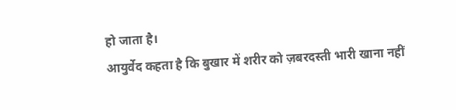हो जाता है।
आयुर्वेद कहता है कि बुखार में शरीर को ज़बरदस्ती भारी खाना नहीं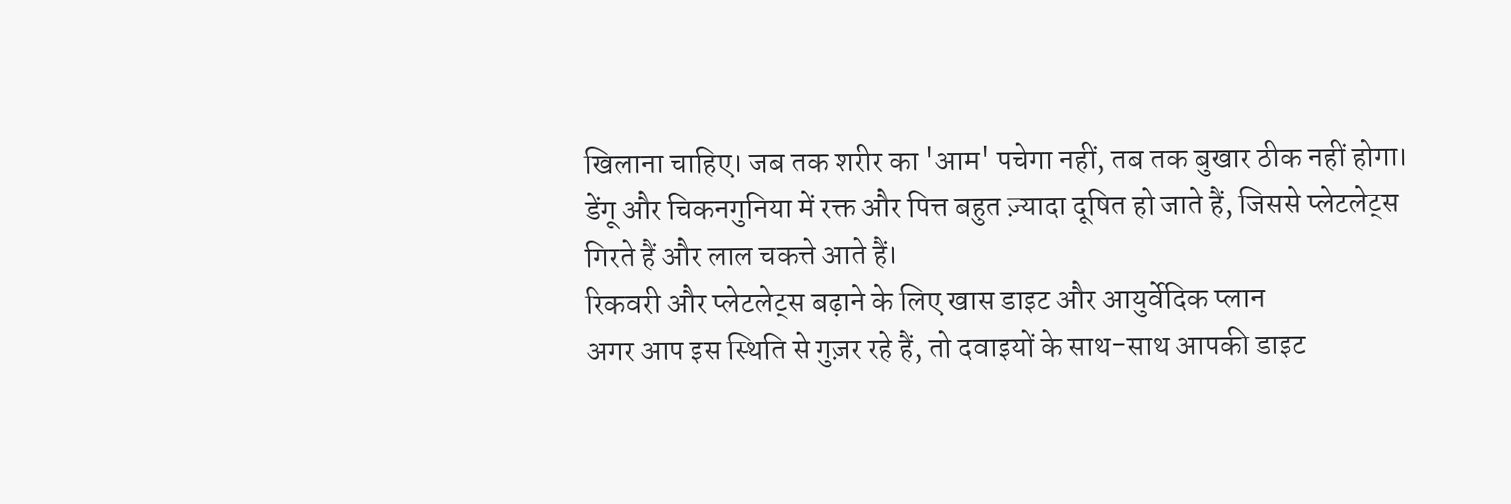खिलाना चाहिए। जब तक शरीर का 'आम' पचेगा नहीं, तब तक बुखार ठीक नहीं होगा। डेंगू और चिकनगुनिया में रक्त और पित्त बहुत ज़्यादा दूषित हो जाते हैं, जिससे प्लेटलेट्स गिरते हैं और लाल चकत्ते आते हैं।
रिकवरी और प्लेटलेट्स बढ़ाने के लिए खास डाइट और आयुर्वेदिक प्लान
अगर आप इस स्थिति से गुज़र रहे हैं, तो दवाइयों के साथ-साथ आपकी डाइट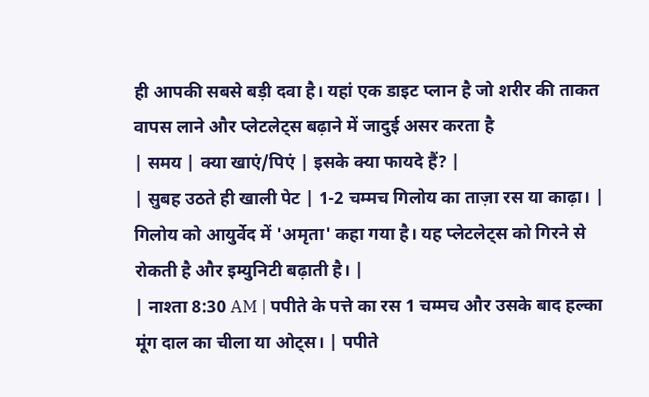ही आपकी सबसे बड़ी दवा है। यहां एक डाइट प्लान है जो शरीर की ताकत वापस लाने और प्लेटलेट्स बढ़ाने में जादुई असर करता है
| समय | क्या खाएं/पिएं | इसके क्या फायदे हैं? |
| सुबह उठते ही खाली पेट | 1-2 चम्मच गिलोय का ताज़ा रस या काढ़ा। | गिलोय को आयुर्वेद में 'अमृता' कहा गया है। यह प्लेटलेट्स को गिरने से रोकती है और इम्युनिटी बढ़ाती है। |
| नाश्ता 8:30 AM | पपीते के पत्ते का रस 1 चम्मच और उसके बाद हल्का मूंग दाल का चीला या ओट्स। | पपीते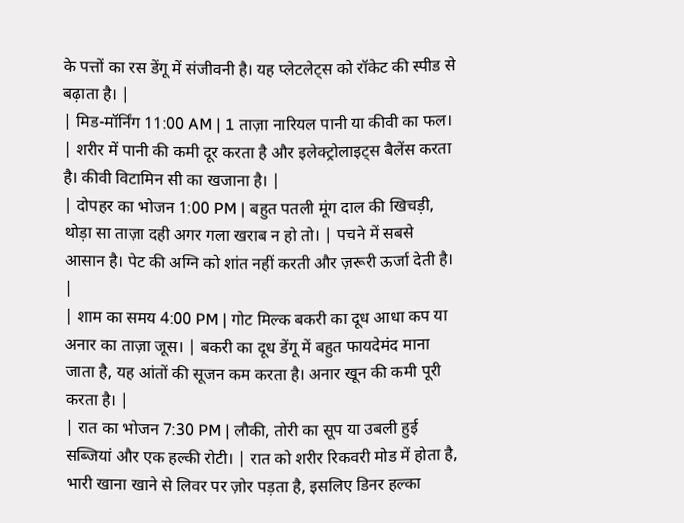के पत्तों का रस डेंगू में संजीवनी है। यह प्लेटलेट्स को रॉकेट की स्पीड से बढ़ाता है। |
| मिड-मॉर्निंग 11:00 AM | 1 ताज़ा नारियल पानी या कीवी का फल। | शरीर में पानी की कमी दूर करता है और इलेक्ट्रोलाइट्स बैलेंस करता है। कीवी विटामिन सी का खजाना है। |
| दोपहर का भोजन 1:00 PM | बहुत पतली मूंग दाल की खिचड़ी, थोड़ा सा ताज़ा दही अगर गला खराब न हो तो। | पचने में सबसे आसान है। पेट की अग्नि को शांत नहीं करती और ज़रूरी ऊर्जा देती है। |
| शाम का समय 4:00 PM | गोट मिल्क बकरी का दूध आधा कप या अनार का ताज़ा जूस। | बकरी का दूध डेंगू में बहुत फायदेमंद माना जाता है, यह आंतों की सूजन कम करता है। अनार खून की कमी पूरी करता है। |
| रात का भोजन 7:30 PM | लौकी, तोरी का सूप या उबली हुई सब्जियां और एक हल्की रोटी। | रात को शरीर रिकवरी मोड में होता है, भारी खाना खाने से लिवर पर ज़ोर पड़ता है, इसलिए डिनर हल्का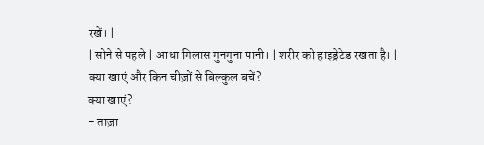रखें। |
| सोने से पहले | आधा गिलास गुनगुना पानी। | शरीर को हाइड्रेटेड रखता है। |
क्या खाएं और किन चीज़ों से बिल्कुल बचें?
क्या खाएं?
- ताज़ा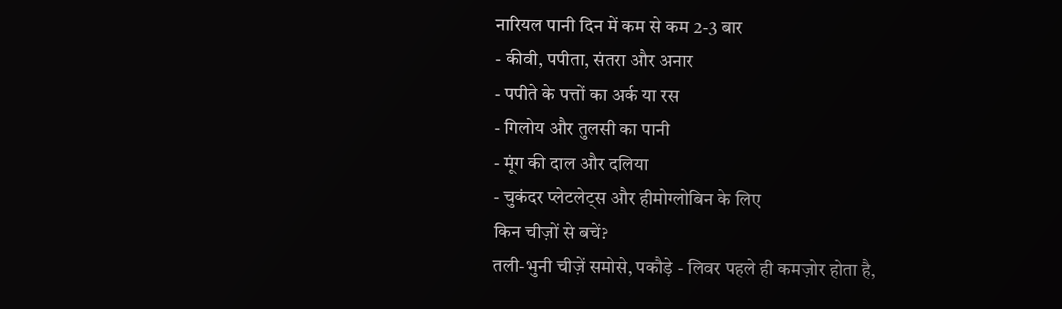नारियल पानी दिन में कम से कम 2-3 बार
- कीवी, पपीता, संतरा और अनार
- पपीते के पत्तों का अर्क या रस
- गिलोय और तुलसी का पानी
- मूंग की दाल और दलिया
- चुकंदर प्लेटलेट्स और हीमोग्लोबिन के लिए
किन चीज़ों से बचें?
तली-भुनी चीज़ें समोसे, पकौड़े - लिवर पहले ही कमज़ोर होता है,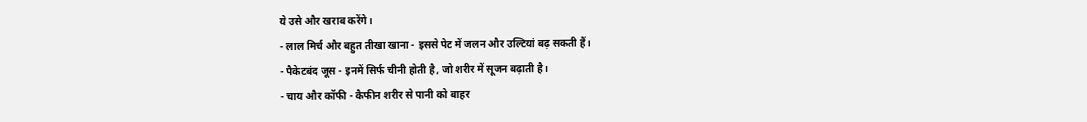ये उसे और खराब करेंगे।
- लाल मिर्च और बहुत तीखा खाना - इससे पेट में जलन और उल्टियां बढ़ सकती हैं।
- पैकेटबंद जूस - इनमें सिर्फ चीनी होती है, जो शरीर में सूजन बढ़ाती है।
- चाय और कॉफी - कैफीन शरीर से पानी को बाहर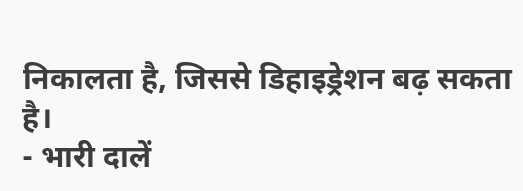निकालता है, जिससे डिहाइड्रेशन बढ़ सकता है।
- भारी दालें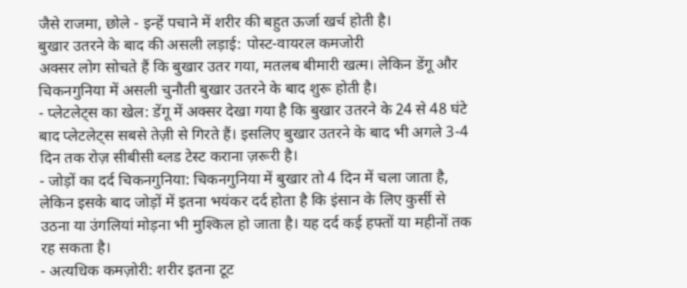जैसे राजमा, छोले - इन्हें पचाने में शरीर की बहुत ऊर्जा खर्च होती है।
बुखार उतरने के बाद की असली लड़ाई: पोस्ट-वायरल कमजोरी
अक्सर लोग सोचते हैं कि बुखार उतर गया, मतलब बीमारी खत्म। लेकिन डेंगू और चिकनगुनिया में असली चुनौती बुखार उतरने के बाद शुरू होती है।
- प्लेटलेट्स का खेल: डेंगू में अक्सर देखा गया है कि बुखार उतरने के 24 से 48 घंटे बाद प्लेटलेट्स सबसे तेज़ी से गिरते हैं। इसलिए बुखार उतरने के बाद भी अगले 3-4 दिन तक रोज़ सीबीसी ब्लड टेस्ट कराना ज़रूरी है।
- जोड़ों का दर्द चिकनगुनिया: चिकनगुनिया में बुखार तो 4 दिन में चला जाता है, लेकिन इसके बाद जोड़ों में इतना भयंकर दर्द होता है कि इंसान के लिए कुर्सी से उठना या उंगलियां मोड़ना भी मुश्किल हो जाता है। यह दर्द कई हफ्तों या महीनों तक रह सकता है।
- अत्यधिक कमज़ोरी: शरीर इतना टूट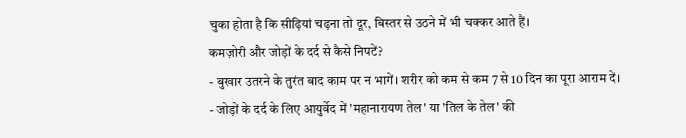चुका होता है कि सीढ़ियां चढ़ना तो दूर, बिस्तर से उठने में भी चक्कर आते हैं।
कमज़ोरी और जोड़ों के दर्द से कैसे निपटें?
- बुखार उतरने के तुरंत बाद काम पर न भागें। शरीर को कम से कम 7 से 10 दिन का पूरा आराम दें।
- जोड़ों के दर्द के लिए आयुर्वेद में 'महानारायण तेल' या 'तिल के तेल' की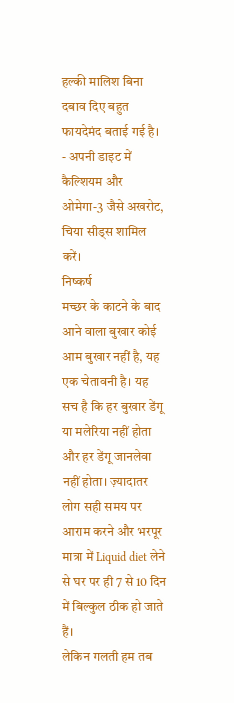हल्की मालिश बिना दबाव दिए बहुत फायदेमंद बताई गई है।
- अपनी डाइट में कैल्शियम और ओमेगा-3 जैसे अखरोट, चिया सीड्स शामिल करें।
निष्कर्ष
मच्छर के काटने के बाद आने वाला बुखार कोई आम बुखार नहीं है, यह एक चेतावनी है। यह सच है कि हर बुखार डेंगू या मलेरिया नहीं होता और हर डेंगू जानलेवा नहीं होता। ज़्यादातर लोग सही समय पर आराम करने और भरपूर मात्रा में Liquid diet लेने से घर पर ही 7 से 10 दिन में बिल्कुल ठीक हो जाते हैं।
लेकिन गलती हम तब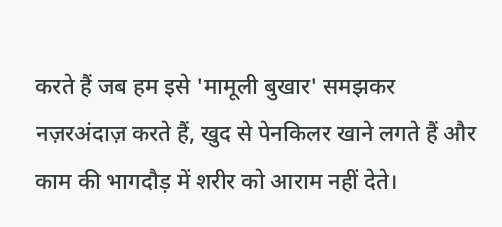करते हैं जब हम इसे 'मामूली बुखार' समझकर नज़रअंदाज़ करते हैं, खुद से पेनकिलर खाने लगते हैं और काम की भागदौड़ में शरीर को आराम नहीं देते।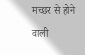मच्छर से होने वाली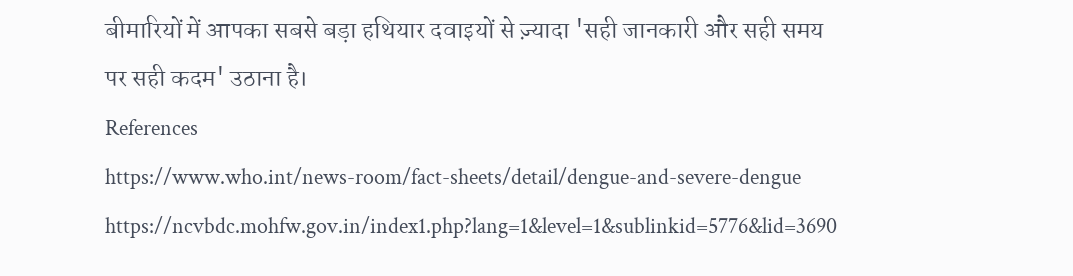बीमारियों में आपका सबसे बड़ा हथियार दवाइयों से ज़्यादा 'सही जानकारी और सही समय पर सही कदम' उठाना है।
References
https://www.who.int/news-room/fact-sheets/detail/dengue-and-severe-dengue
https://ncvbdc.mohfw.gov.in/index1.php?lang=1&level=1&sublinkid=5776&lid=3690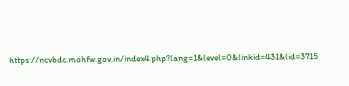https://ncvbdc.mohfw.gov.in/index4.php?lang=1&level=0&linkid=431&lid=3715